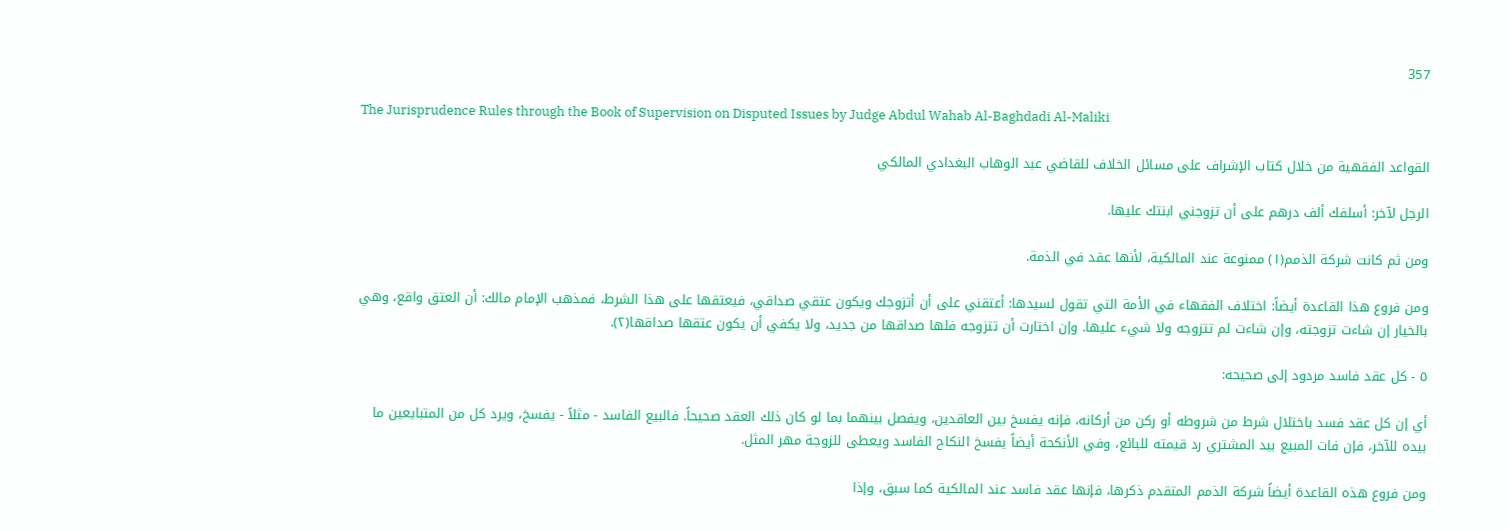357

The Jurisprudence Rules through the Book of Supervision on Disputed Issues by Judge Abdul Wahab Al-Baghdadi Al-Maliki

القواعد الفقهية من خلال كتاب الإشراف على مسائل الخلاف للقاضي عبد الوهاب البغدادي المالكي

الرجل لآخر: أسلفك ألف درهم على أن تزوجني ابنتك عليها.

ومن ثم كانت شركة الذمم(١) ممنوعة عند المالكية، لأنها عقد في الذمة.

ومن فروع هذا القاعدة أيضاً: اختلاف الفقهاء في الأمة التي تقول لسيدها: أعتقني على أن أتزوجك ويكون عتقي صداقي، فيعتقها على هذا الشرط، فمذهب الإمام مالك: أن العتق واقع، وهي بالخيار إن شاءت تزوجته، وإن شاءت لم تتزوجه ولا شيء عليها. وإن اختارت أن تتزوجه فلها صداقها من جديد، ولا يكفي أن يكون عتقها صداقها(٢).

٥ - كل عقد فاسد مردود إلى صحيحه:

أي إن كل عقد فسد باختلال شرط من شروطه أو ركن من أركانه، فإنه يفسخ بين العاقدين، ويفصل بينهما بما لو كان ذلك العقد صحيحاً. فالبيع الفاسد - مثلاً - يفسخ، ويرد كل من المتبايعين ما بيده للآخر، فإن فات المبيع بيد المشتري رد قيمته للبائع، وفي الأنكحة أيضاً يفسخ النكاح الفاسد ويعطى للزوجة مهر المثل.

ومن فروع هذه القاعدة أيضاً شركة الذمم المتقدم ذكرها، فإنها عقد فاسد عند المالكية كما سبق، وإذا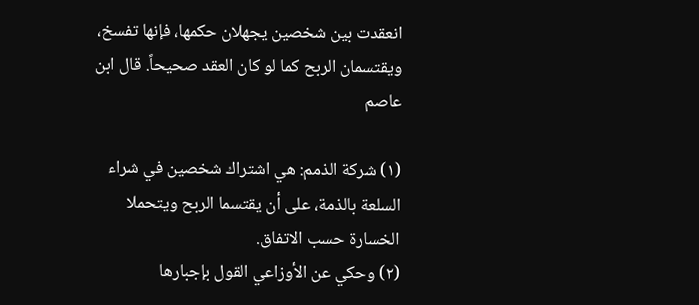انعقدت بين شخصين يجهلان حكمها، فإنها تفسخ، ويقتسمان الربح كما لو كان العقد صحيحاً. قال ابن عاصم

(١) شركة الذمم: هي اشتراك شخصين في شراء السلعة بالذمة، على أن يقتسما الربح ويتحملا الخسارة حسب الاتفاق.
(٢) وحكي عن الأوزاعي القول بإجبارها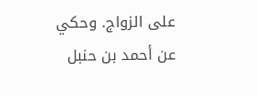على الزواج. وحكي عن أحمد بن حنبل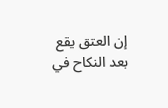إن العتق يقع بعد النكاح في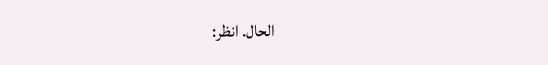الحال. انظر: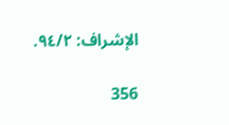الإشراف: ٩٤/٢.

356